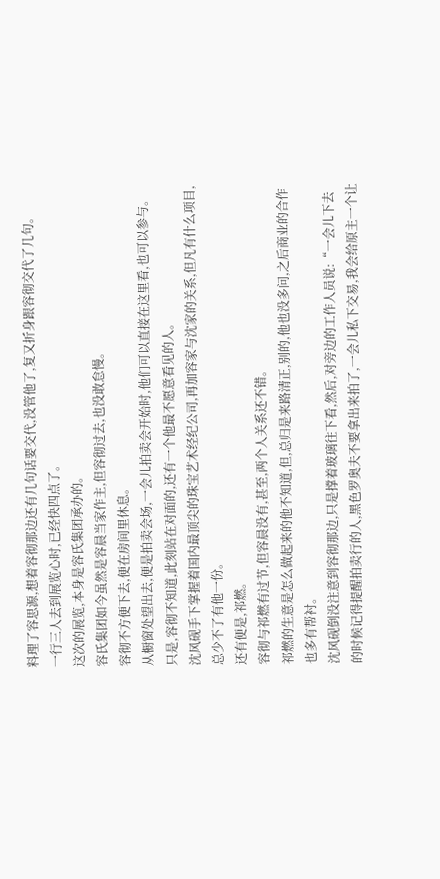料理了容思源,想着容彻那边还有几句话要交代,没管他了,复又折身跟容彻交代了几句。
一行三人去到展览心时,已经快四点了。
这次的展览,本身是容氏集团承办的。
容氏集团如今虽然是容晨当家作主,但容彻过去,也没敢怠慢。
容彻不方便下去,便在房间里休息。
从橱窗处望出去,便是拍卖会场,一会儿拍卖会开始时,他们可以直接在这里看,也可以参与。
只是,容彻不知道,此刻站在对面的,还有一个他最不愿意看见的人。
沈风砚手下掌握着国内最顶尖的珠宝艺术经纪公司,再加容家与沈家的关系,但凡有什么项目,总少不了有他一份。
还有便是,祁燃。
容彻与祁燃有过节,但容晨没有,甚至,两个人关系还不错。
祁燃的生意是怎么做起来的他不知道,但,总归是来路清正,别的,他也没多问,之后商业的合作也多有帮衬。
沈风砚倒没注意到容彻那边,只是撑着玻璃往下看,然后,对旁边的工作人员说:“一会儿下去的时候记得提醒拍卖行的人,黑色罗奥夫不要拿出来拍了,一会儿私下交易,我会给原主一个让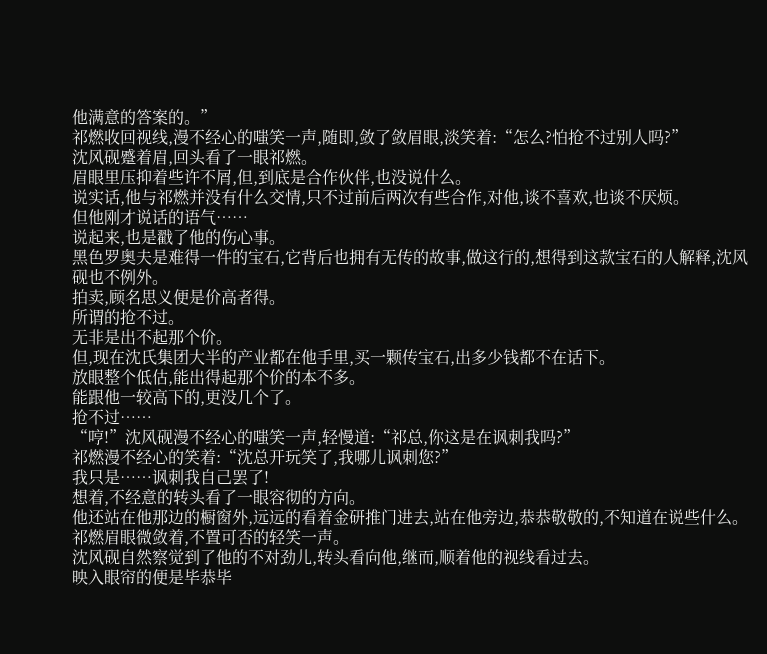他满意的答案的。”
祁燃收回视线,漫不经心的嗤笑一声,随即,敛了敛眉眼,淡笑着:“怎么?怕抢不过别人吗?”
沈风砚蹙着眉,回头看了一眼祁燃。
眉眼里压抑着些许不屑,但,到底是合作伙伴,也没说什么。
说实话,他与祁燃并没有什么交情,只不过前后两次有些合作,对他,谈不喜欢,也谈不厌烦。
但他刚才说话的语气……
说起来,也是戳了他的伤心事。
黑色罗奥夫是难得一件的宝石,它背后也拥有无传的故事,做这行的,想得到这款宝石的人解释,沈风砚也不例外。
拍卖,顾名思义便是价高者得。
所谓的抢不过。
无非是出不起那个价。
但,现在沈氏集团大半的产业都在他手里,买一颗传宝石,出多少钱都不在话下。
放眼整个低估,能出得起那个价的本不多。
能跟他一较高下的,更没几个了。
抢不过……
“哼!”沈风砚漫不经心的嗤笑一声,轻慢道:“祁总,你这是在讽刺我吗?”
祁燃漫不经心的笑着:“沈总开玩笑了,我哪儿讽刺您?”
我只是……讽刺我自己罢了!
想着,不经意的转头看了一眼容彻的方向。
他还站在他那边的橱窗外,远远的看着金研推门进去,站在他旁边,恭恭敬敬的,不知道在说些什么。
祁燃眉眼微敛着,不置可否的轻笑一声。
沈风砚自然察觉到了他的不对劲儿,转头看向他,继而,顺着他的视线看过去。
映入眼帘的便是毕恭毕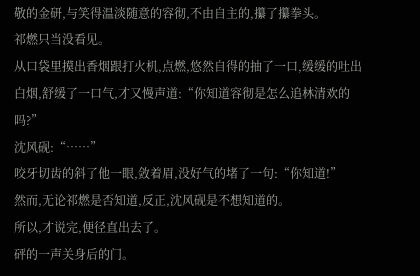敬的金研,与笑得温淡随意的容彻,不由自主的,攥了攥拳头。
祁燃只当没看见。
从口袋里摸出香烟跟打火机,点燃,悠然自得的抽了一口,缓缓的吐出白烟,舒缓了一口气,才又慢声道:“你知道容彻是怎么追林清欢的吗?”
沈风砚:“……”
咬牙切齿的斜了他一眼,敛着眉,没好气的堵了一句:“你知道!”
然而,无论祁燃是否知道,反正,沈风砚是不想知道的。
所以,才说完,便径直出去了。
砰的一声关身后的门。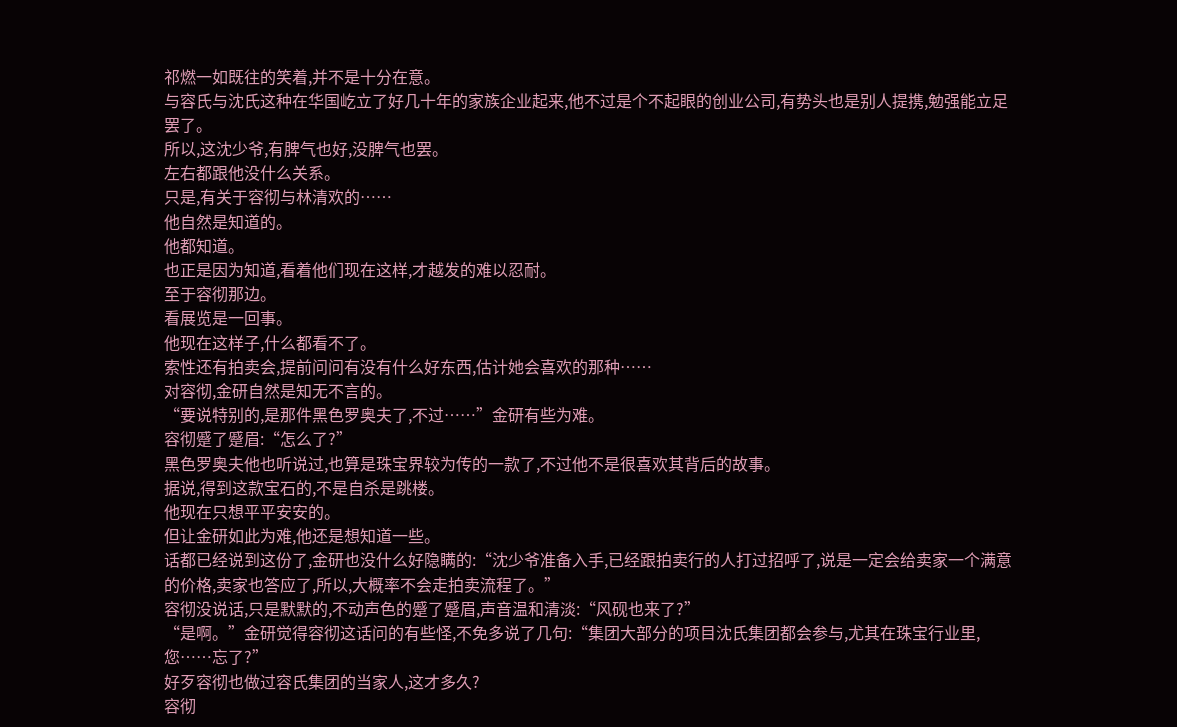祁燃一如既往的笑着,并不是十分在意。
与容氏与沈氏这种在华国屹立了好几十年的家族企业起来,他不过是个不起眼的创业公司,有势头也是别人提携,勉强能立足罢了。
所以,这沈少爷,有脾气也好,没脾气也罢。
左右都跟他没什么关系。
只是,有关于容彻与林清欢的……
他自然是知道的。
他都知道。
也正是因为知道,看着他们现在这样,才越发的难以忍耐。
至于容彻那边。
看展览是一回事。
他现在这样子,什么都看不了。
索性还有拍卖会,提前问问有没有什么好东西,估计她会喜欢的那种……
对容彻,金研自然是知无不言的。
“要说特别的,是那件黑色罗奥夫了,不过……”金研有些为难。
容彻蹙了蹙眉:“怎么了?”
黑色罗奥夫他也听说过,也算是珠宝界较为传的一款了,不过他不是很喜欢其背后的故事。
据说,得到这款宝石的,不是自杀是跳楼。
他现在只想平平安安的。
但让金研如此为难,他还是想知道一些。
话都已经说到这份了,金研也没什么好隐瞒的:“沈少爷准备入手,已经跟拍卖行的人打过招呼了,说是一定会给卖家一个满意的价格,卖家也答应了,所以,大概率不会走拍卖流程了。”
容彻没说话,只是默默的,不动声色的蹙了蹙眉,声音温和清淡:“风砚也来了?”
“是啊。”金研觉得容彻这话问的有些怪,不免多说了几句:“集团大部分的项目沈氏集团都会参与,尤其在珠宝行业里,您……忘了?”
好歹容彻也做过容氏集团的当家人,这才多久?
容彻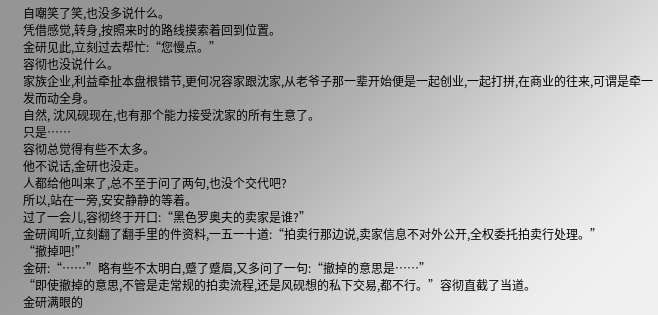自嘲笑了笑,也没多说什么。
凭借感觉,转身,按照来时的路线摸索着回到位置。
金研见此,立刻过去帮忙:“您慢点。”
容彻也没说什么。
家族企业,利益牵扯本盘根错节,更何况容家跟沈家,从老爷子那一辈开始便是一起创业,一起打拼,在商业的往来,可谓是牵一发而动全身。
自然, 沈风砚现在,也有那个能力接受沈家的所有生意了。
只是……
容彻总觉得有些不太多。
他不说话,金研也没走。
人都给他叫来了,总不至于问了两句,也没个交代吧?
所以,站在一旁,安安静静的等着。
过了一会儿,容彻终于开口:“黑色罗奥夫的卖家是谁?”
金研闻听,立刻翻了翻手里的件资料,一五一十道:“拍卖行那边说,卖家信息不对外公开,全权委托拍卖行处理。”
“撤掉吧!”
金研:“……”略有些不太明白,蹙了蹙眉,又多问了一句:“撤掉的意思是……”
“即使撤掉的意思,不管是走常规的拍卖流程,还是风砚想的私下交易,都不行。”容彻直截了当道。
金研满眼的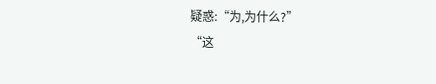疑惑:“为,为什么?”
“这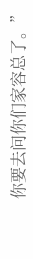你要去问你们家容总了。”